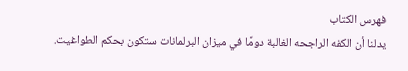فهرس الكتاب
يدلنا أن الكفه الراجحه الغالبة دومًا في ميزان البرلمانات ستكون بحكم الطواغيت.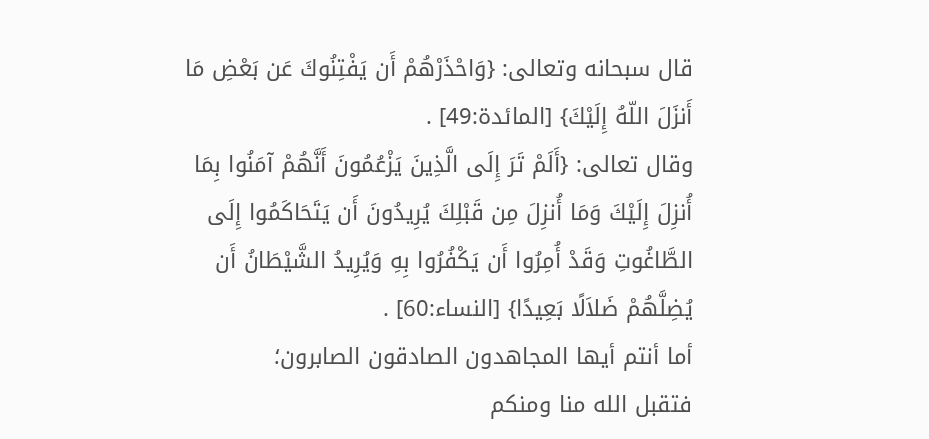قال سبحانه وتعالى: {وَاحْذَرْهُمْ أَن يَفْتِنُوكَ عَن بَعْضِ مَا أَنزَلَ اللّهُ إِلَيْكَ} [المائدة:49] .
وقال تعالى: {أَلَمْ تَرَ إِلَى الَّذِينَ يَزْعُمُونَ أَنَّهُمْ آمَنُوا بِمَا أُنزِلَ إِلَيْكَ وَمَا أُنزِلَ مِن قَبْلِكَ يُرِيدُونَ أَن يَتَحَاكَمُوا إِلَى الطَّاغُوتِ وَقَدْ أُمِرُوا أَن يَكْفُرُوا بِهِ وَيُرِيدُ الشَّيْطَانُ أَن يُضِلَّهُمْ ضَلاَلًا بَعِيدًا} [النساء:60] .
أما أنتم أيها المجاهدون الصادقون الصابرون؛
فتقبل الله منا ومنكم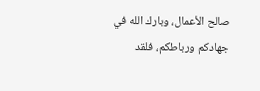صالح الأعمال، وبارك الله في جهادكم ورباطكم، فلقد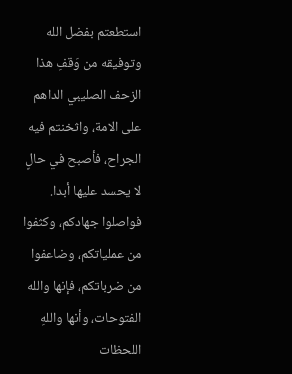استطعتم بفضل الله وتوفيقه من وَقفِ هذا الزحف الصليبي الداهم على الامة، واثخنتم فيه الجراح، فأصبح في حالٍ لا يحسد عليها أبدا.
فواصلوا جهادكم، وكثفوا من عملياتكم، وضاعفوا من ضرباتكم، فإنها والله الفتوحات، وأنها واللهِ اللحظات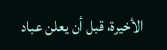الأخيرة، قبل أن يعلن عباد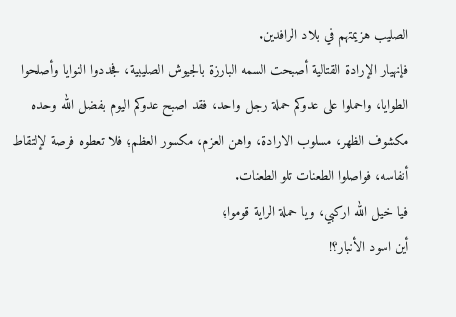الصليب هزيمتهم في بلاد الرافدين.
فإنهيار الإرادة القتالية أصبحت السمه البارزة بالجيوش الصليبية، فجددوا النوايا وأصلحوا الطوايا، واحملوا على عدوكم حملة رجل واحد، فقد اصبح عدوكم اليوم بفضل الله وحده مكشوف الظهر، مسلوب الارادة، واهن العزم، مكسور العظم؛ فلا تعطوه فرصة لإلتقاط أنفاسه، فواصلوا الطعنات تلو الطعنات.
فيا خيل الله اركبي، ويا حملة الراية قوموا؛
أين اسود الأنبار؟!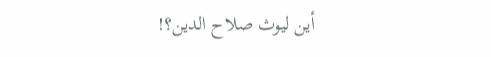أين ليوث صلاح الدين؟!